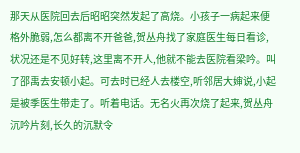那天从医院回去后昭昭突然发起了高烧。小孩子一病起来便格外脆弱,怎么都离不开爸爸,贺丛舟找了家庭医生每日看诊,状况还是不见好转,这里离不开人,他就不能去医院看梁吟。叫了邵禹去安顿小起。可去时已经人去楼空,听邻居大婶说,小起是被季医生带走了。听着电话。无名火再次烧了起来,贺丛舟沉吟片刻,长久的沉默令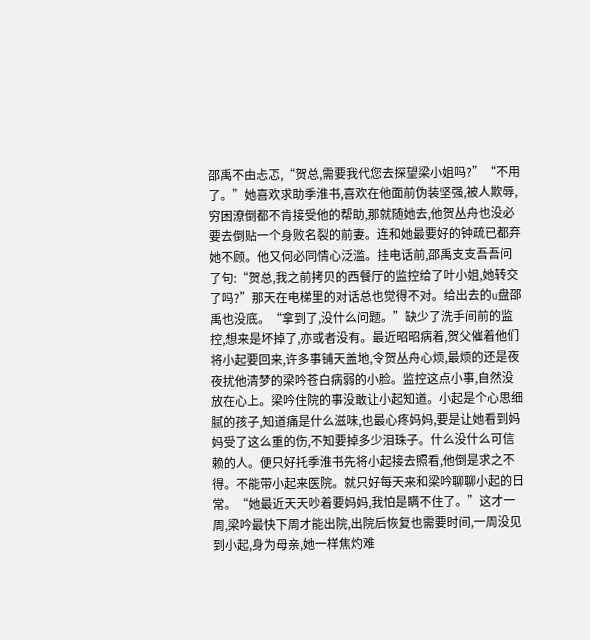邵禹不由忐忑,“贺总,需要我代您去探望梁小姐吗?”“不用了。”她喜欢求助季淮书,喜欢在他面前伪装坚强,被人欺辱,穷困潦倒都不肯接受他的帮助,那就随她去,他贺丛舟也没必要去倒贴一个身败名裂的前妻。连和她最要好的钟疏已都弃她不顾。他又何必同情心泛滥。挂电话前,邵禹支支吾吾问了句:“贺总,我之前拷贝的西餐厅的监控给了叶小姐,她转交了吗?”那天在电梯里的对话总也觉得不对。给出去的u盘邵禹也没底。“拿到了,没什么问题。”缺少了洗手间前的监控,想来是坏掉了,亦或者没有。最近昭昭病着,贺父催着他们将小起要回来,许多事铺天盖地,令贺丛舟心烦,最烦的还是夜夜扰他清梦的梁吟苍白病弱的小脸。监控这点小事,自然没放在心上。梁吟住院的事没敢让小起知道。小起是个心思细腻的孩子,知道痛是什么滋味,也最心疼妈妈,要是让她看到妈妈受了这么重的伤,不知要掉多少泪珠子。什么没什么可信赖的人。便只好托季淮书先将小起接去照看,他倒是求之不得。不能带小起来医院。就只好每天来和梁吟聊聊小起的日常。“她最近天天吵着要妈妈,我怕是瞒不住了。”这才一周,梁吟最快下周才能出院,出院后恢复也需要时间,一周没见到小起,身为母亲,她一样焦灼难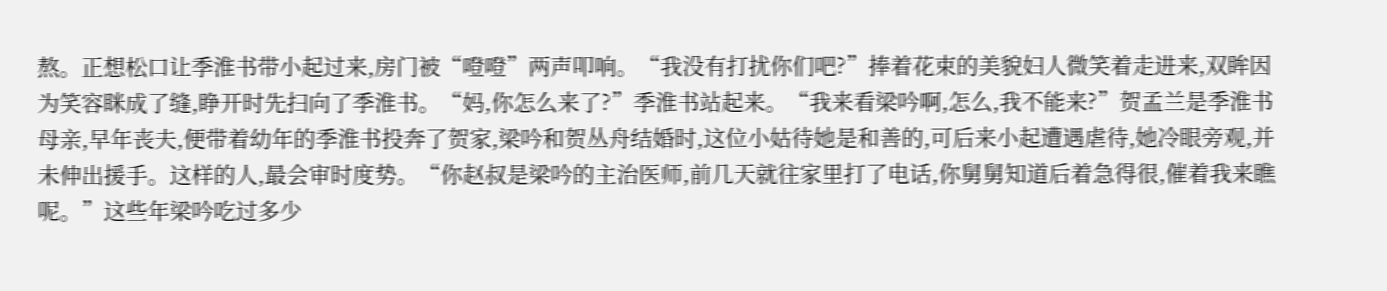熬。正想松口让季淮书带小起过来,房门被“噔噔”两声叩响。“我没有打扰你们吧?”捧着花束的美貌妇人微笑着走进来,双眸因为笑容眯成了缝,睁开时先扫向了季淮书。“妈,你怎么来了?”季淮书站起来。“我来看梁吟啊,怎么,我不能来?”贺孟兰是季淮书母亲,早年丧夫,便带着幼年的季淮书投奔了贺家,梁吟和贺丛舟结婚时,这位小姑待她是和善的,可后来小起遭遇虐待,她冷眼旁观,并未伸出援手。这样的人,最会审时度势。“你赵叔是梁吟的主治医师,前几天就往家里打了电话,你舅舅知道后着急得很,催着我来瞧呢。”这些年梁吟吃过多少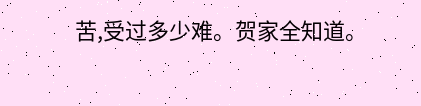苦,受过多少难。贺家全知道。